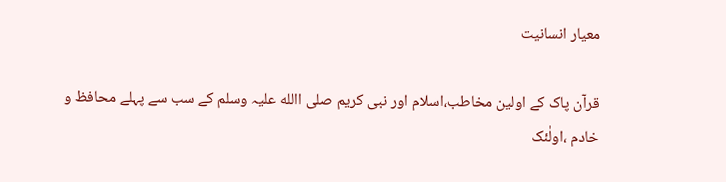معیار انسانیت

قرآن پاک کے اولین مخاطب،اسلام اور نبی کریم صلی االله علیہ وسلم کے سب سے پہلے محافظ و خادم ،اولٰئک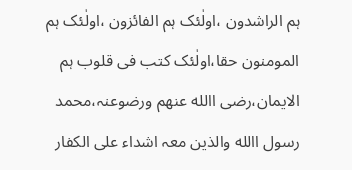ہم الراشدون ،اولٰئک ہم الفائزون ،اولٰئک ہم المومنون حقا،اولٰئک کتب فی قلوب ہم الایمان،رضی االله عنھم ورضوعنہ،محمد رسول االله والذین معہ اشداء علی الکفار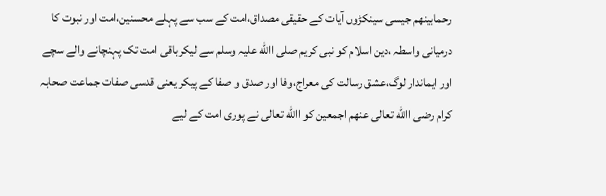رحمابینھم جیسی سینکڑوں آیات کے حقیقی مصداق،امت کے سب سے پہلے محسنین،امت اور نبوت کا درمیانی واسطہ ،دین اسلام کو نبی کریم صلی االله علیہ وسلم سے لیکرباقی امت تک پہنچانے والے سچے اور ایماندار لوگ،عشق رسالت کی معراج،وفا اور صدق و صفا کے پیکر یعنی قدسی صفات جماعت صحابہ کرام رضی االله تعالی عنھم اجمعین کو االله تعالی نے پوری امت کے لیے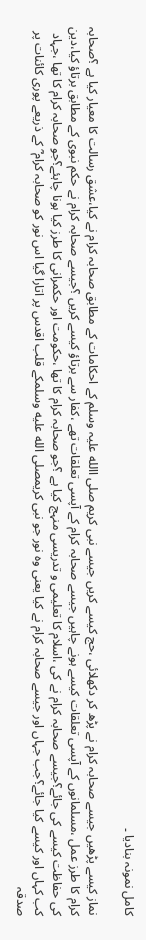کامل نمونہ بنادیا ۔

نماز کیسے پڑھیں جیسے صحابہ کرام نے پڑھ کر دکھلائی ،حج کیسے کریں جیسے نبی کریم صلی االله علیہ وسلم کے احکامات کے مطابق صحابہ کرام نے کیا،عشق رسالت کا معیار کیا ہے ؟صحابہ کرام کا طرز عمل ،مسلمانوں کے آپسی تعلقات کیسے ہونے چاہیں جیسے صحابہ کرام کے آپسی تعلقات تھے ،کفار سے برتاؤ کیسے کریں ؟جیسے صحابہ کرام نے حکم نبوی کے مطابق برتاؤ کیا،دین کی حفاظت کیسے کی جائے؟جیسے صحابہ کرام نے کی ،اسلام کا تعلیمی و تدریسی منہج کیا ہے ؟جو صحابہ کرام کا تھا ،حکومت اور حکمرانی کا طرز کیا ہونا چاہئے؟جو صحابہ کرام کا تھا ،جہاد کب کہاں اور کیسے کیا جائے؟جب جہاں اور جیسے صحابہ کرام نے کیا یعنی وہ نور جو نبی کریمصلى الله عليه وسلمکے قلب اقدس پر اتارا گیا اس نور کو صحابہ کرام ؓ کے ذریعے پوری کائنات پر صدقہ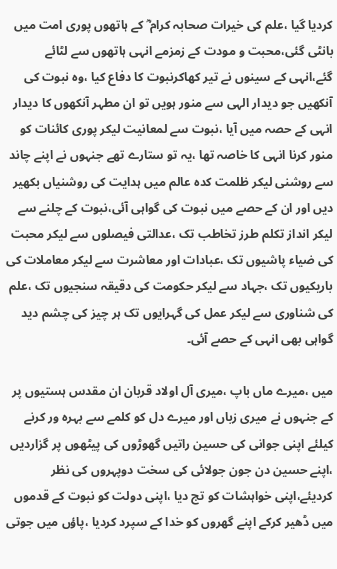کردیا گیا ،علم کی خیرات صحابہ کرام ؓ کے ہاتھوں پوری امت میں بانٹی گئی،محبت و مودت کے زمزمے انہی ہاتھوں سے لٹائے گئے،انہی کے سینوں نے تیر کھاکرنبوت کا دفاع کیا ،وہ نبوت کی آنکھیں جو دیدار الہی سے منور ہویں تو ان مطہر آنکھوں کا دیدار انہی کے حصہ میں آیا ،نبوت سے لمعانیت لیکر پوری کائنات کو منور کرنا انہی کا خاصہ تھا ،یہ تو ستارے تھے جنہوں نے اپنے چاند سے روشنی لیکر ظلمت کدہ عالم میں ہدایت کی روشنیاں بکھیر دیں اور ان کے حصے میں نبوت کی گواہی آئی،نبوت کے چلنے سے لیکر انداز تکلم طرز تخاطب تک ،عدالتی فیصلوں سے لیکر محبت کی ضیاء پاشیوں تک ،عبادات اور معاشرت سے لیکر معاملات کی باریکیوں تک ،جہاد سے لیکر حکومت کی دقیقہ سنجیوں تک ،علم کی شناوری سے لیکر عمل کی گہرایوں تک ہر چیز کی چشم دید گواہی بھی انہی کے حصے آئی۔

میں ،میرے ماں باپ ،میری آل اولاد قربان ان مقدس ہستیوں پر کے جنہوں نے میری زباں اور میرے دل کو کلمے سے بہرہ ور کرنے کیلئے اپنی جوانی کی حسین راتیں گھوڑوں کی پیٹھوں پر گزاردیں ،اپنے حسین دن جون جولائی کی سخت دوپہروں کی نظر کردیئے،اپنی خواہشات کو تج دیا ،اپنی دولت کو نبوت کے قدموں میں ڈھیر کرکے اپنے گھروں کو خدا کے سپرد کردیا ،پاؤں میں جوتی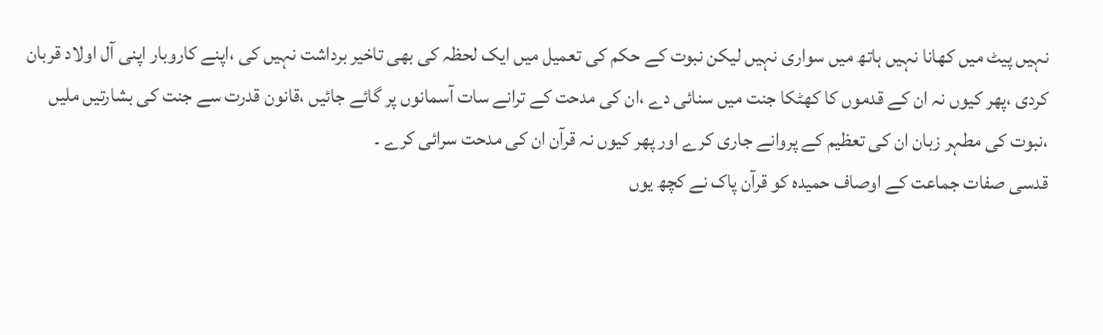نہیں پیٹ میں کھانا نہیں ہاتھ میں سواری نہیں لیکن نبوت کے حکم کی تعمیل میں ایک لحظہ کی بھی تاخیر برداشت نہیں کی ،اپنے کاروبار اپنی آل اولاد قربان کردی ،پھر کیوں نہ ان کے قدموں کا کھٹکا جنت میں سنائی دے ،ان کی مدحت کے ترانے سات آسمانوں پر گائے جائیں ،قانون قدرت سے جنت کی بشارتیں ملیں ،نبوت کی مطہر زبان ان کی تعظیم کے پروانے جاری کرے اور پھر کیوں نہ قرآن ان کی مدحت سرائی کرے ۔
قدسی صفات جماعت کے اوصاف حمیدہ کو قرآن پاک نے کچھ یوں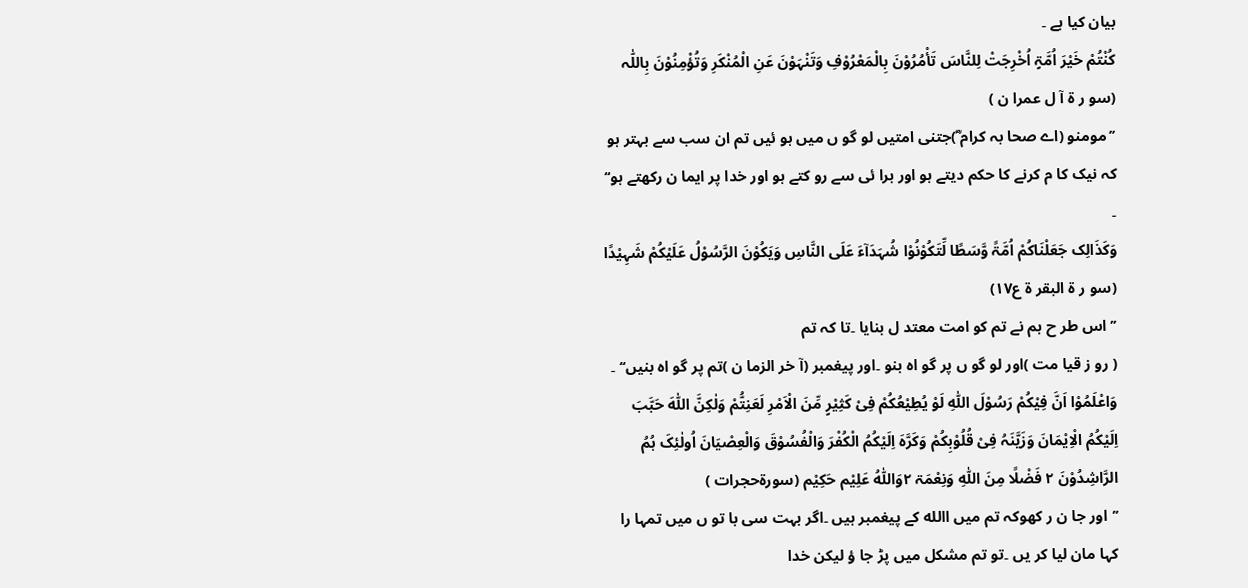بیان کیا ہے ۔
کُنْتُمْ خَیْرَ اُمَّۃٍ اُخْرِجَتْ لِلنَّاسَ تَأْمُرُوْنَ بِالْمَعْرُوْفِ وَتَنْہَوْنَ عَنِ الْمُنْکَرِ وَتُؤْمِنُوْنَ بِاللّٰہ
(سو ر ۃ آ ل عمرا ن )
’’مومنو (اے صحا بہ کرام ؓ)جتنی امتیں لو گو ں میں ہو ئیں تم ان سب سے بہتر ہو کہ نیک کا م کرنے کا حکم دیتے ہو اور برا ئی سے رو کتے ہو اور خدا پر ایما ن رکھتے ہو‘‘ ۔
وَکَذَالِک جَعَلْنَاکُمْ اُمَّۃً وَّسَطًا لِّتَکُوْنُوْا شُہَدَآءَ عَلَی النَّاسِ وَیَکُوْنَ الرَّسُوْلُ عَلَیْکُمْ شَہِیْدًا (سو ر ۃ البقر ۃ ع۱۷)
’’ اس طر ح ہم نے تم کو امت معتد ل بنایا ۔تا کہ تم
( رو ز قیا مت )اور لو گو ں پر گو اہ بنو ۔اور پیغمبر (آ خر الزما ن )تم پر گو اہ بنیں‘‘ ۔
وَاعْلَمُوْا اَنَّ فِیْکُمْ رَسُوْلَ اللّٰہِ لَوْ یُطِیْعُکُمْ فِیْ کَثِیْرٍ مِّنَ الْاَمْرِ لَعَنِتُّمْ وَلٰکِنَّ اللّٰہَ حَبَّبَ اِلَیْکُمُ الْاِیْمَانَ وَزَیَّنَہُ فِیْ قُلُوْبِکُمْ وَکَرَّہَ اِلَیْکُمُ الْکُفْرَ وَالْفُسُوْقَ وَالْعِصْیَانَ اُولٰئِکَ ہُمُ الرَّاشِدُوْنَ ۲ فَضْلًا مِنَ اللّٰہِ وَنِعْمَۃ ۲وَاللّٰہُ عَلِیْم حَکِیْم (سورۃحجرات )
’’اور جا ن ر کھوکہ تم میں االله کے پیغمبر ہیں ۔اگر بہت سی با تو ں میں تمہا را کہا مان لیا کر یں ۔تو تم مشکل میں پڑ جا ؤ لیکن خدا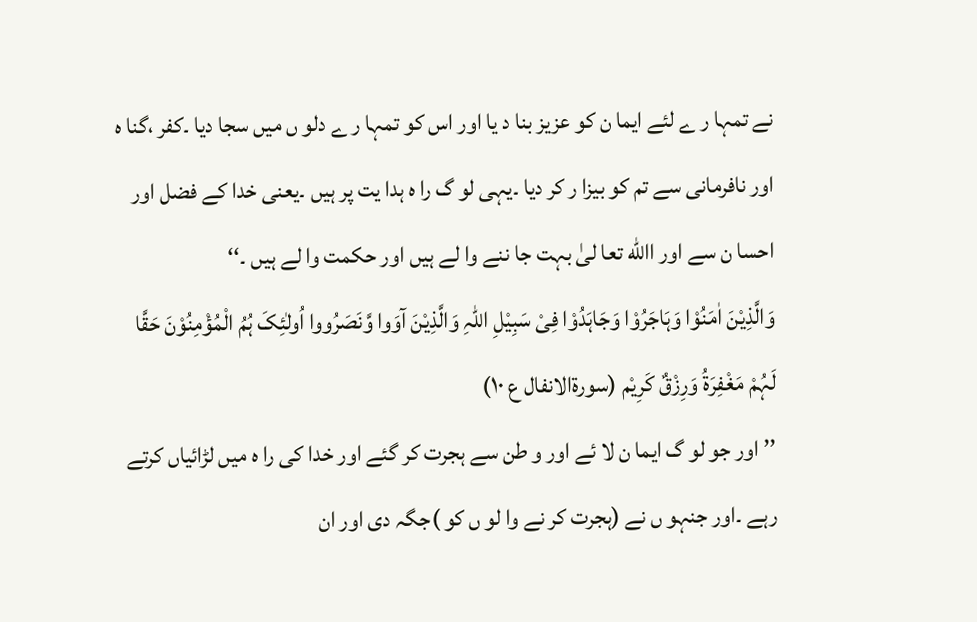نے تمہا ر ے لئے ایما ن کو عزیز بنا د یا اور اس کو تمہا ر ے دلو ں میں سجا دیا ۔کفر ،گنا ہ اور نافرمانی سے تم کو بیزا ر کر دیا ۔یہی لو گ را ہ ہدا یت پر ہیں ۔یعنی خدا کے فضل اور احسا ن سے اور االله تعا لیٰ بہت جا ننے وا لے ہیں اور حکمت وا لے ہیں ۔‘‘
وَالَّذِیْنَ اٰمَنُوْا وَہَاجَرُوْا وَجَاہَدُوْا فِیْ سَبِیْلِ اللّٰہِ وَالَّذِیْنَ آوَوا وَّنَصَرُووا اُولٰئِکَ ہُمُ الْمُؤْمِنُوْنَ حَقَّا لَہُمْ مَغْفِرَۃُ وَرِزْقٌ کَرِیْم (سورۃالانفال ع ۱۰)
’’اور جو لو گ ایما ن لا ئے اور و طن سے ہجرت کر گئے اور خدا کی را ہ میں لڑائیاں کرتے رہے ۔اور جنہو ں نے (ہجرت کر نے وا لو ں کو )جگہ دی اور ان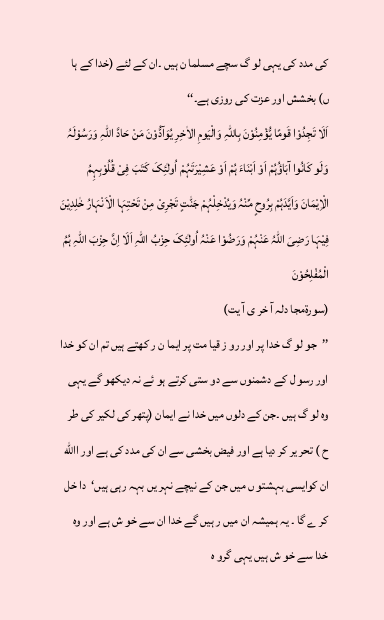کی مدد کی یہی لو گ سچے مسلما ن ہیں ۔ان کے لئے (خدا کے ہا ں) بخشش اور عزت کی روزی ہے۔‘‘
اَلَا تَجِدُوْا قَومًا یُّؤْمِنُوْنَ بِاللّٰہِ وَالْیَومِ الاٰخِرِ یُوَآدُّوْنَ مَنْ حَادَّ اللّٰہِ وَرَسُوْلَہُ وَلَو کَانُوا آبَاؤُہُمْ اَوْ اَبْنَاءَ ہُمْ اَوْ عَشِیْرَتَہُمْ اُولٰئِکَ کَتَبَ فِیْ قُلُوْبِہِمُ الْاِیْمَانَ وَاَیَّدَہُمْ بِرُوحٍ مِّنْہُ وَیُدْخِلْہُمْ جَنّٰتٍ تَجْرِیْ مِنْ تَحْتِہَا الْاَنْہَارُ خٰلِدِیْنَ فِیْہَا رَضِیَ اللّٰہُ عَنْہُمْ وَرَضُوْا عَنْہُ اُولٰئِکَ حِزْبُ اللّٰہِ اَلَا اِنَّ حِزْبَ اللّٰہِ ہُمُ الْمُفْلِحُوْنَ
(سورۃمجا دلہ آ خر ی آ یت)
’’جو لو گ خدا پر اور رو ز قیا مت پر ایما ن ر کھتے ہیں تم ان کو خدا اور رسو ل کے دشمنوں سے دو ستی کرتے ہو ئے نہ دیکھو گے یہی وہ لو گ ہیں ۔جن کے دلوں میں خدا نے ایمان (پتھر کی لکیر کی طر ح ) تحر یر کر دیا ہے اور فیض بخشی سے ان کی مدد کی ہے اور االله ان کوایسی بہشتو ں میں جن کے نیچے نہر یں بہہ رہی ہیں‘دا خل کر ے گا ۔ یہ ہمیشہ ان میں ر ہیں گے خدا ان سے خو ش ہے اور وہ خدا سے خو ش ہیں یہی گرو ہ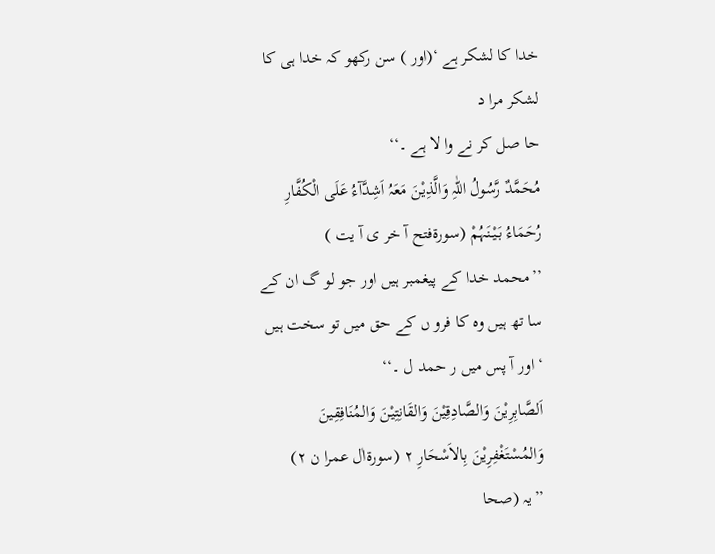خدا کا لشکر ہے ‘(اور ) سن رکھو کہ خدا ہی کا لشکر مرا د
حا صل کر نے وا لا ہے ۔‘‘
مُحَمَّدٌ رَّسُولُ اللّٰہِ وَالَّذِیْنَ مَعَہُ اَشِدَّآءُ عَلَی الْکُفَّارِ رُحَمَاءُ بَیْنَہُمْ (سورۃفتح آ خر ی آ یت )
’’محمد خدا کے پیغمبر ہیں اور جو لو گ ان کے سا تھ ہیں وہ کا فرو ں کے حق میں تو سخت ہیں ‘اور آ پس میں ر حمد ل ۔‘‘
اَلصَّابِرِیْنَ وَالصَّادِقِیْنَ وَالقَانِتِیْنَ وَالمُنَافِقِینَ وَالمُسْتَغْفِرِیْنَ بِالاَسْحَارِ ۲ (سورۃاٰل عمرا ن ۲)
’’یہ (صحا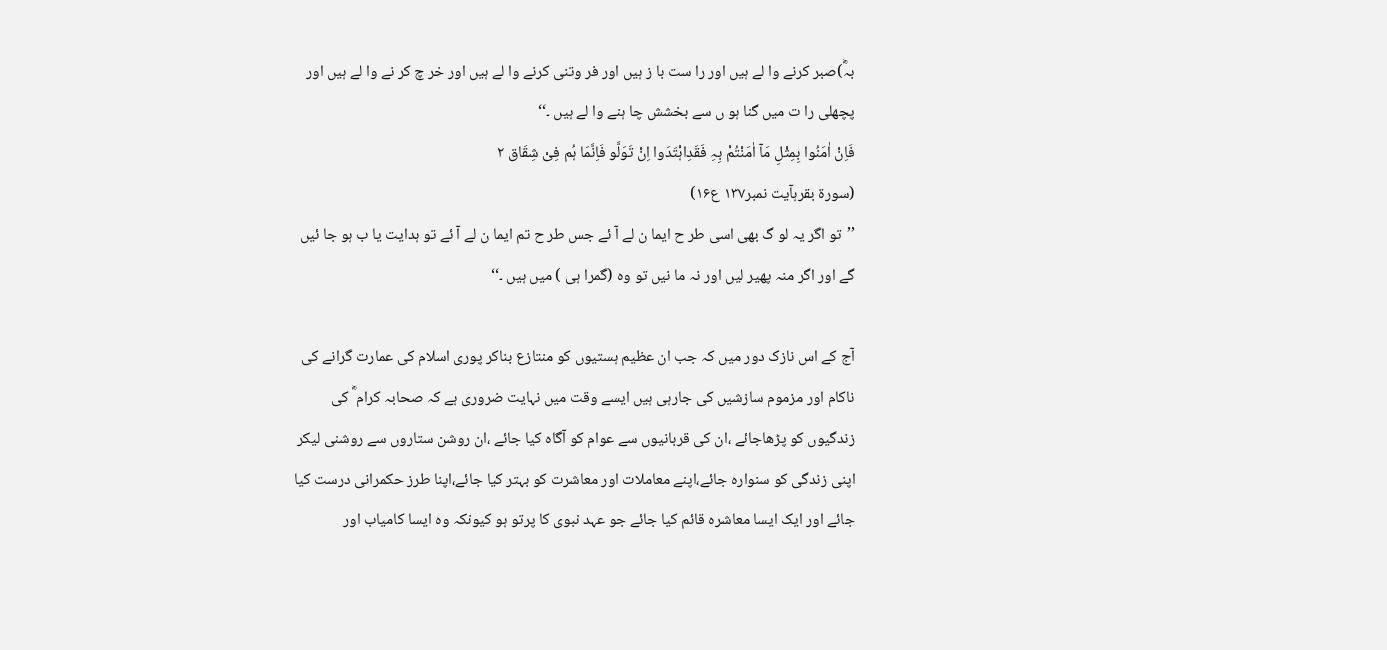بہؓ)صبر کرنے وا لے ہیں اور را ست با ز ہیں اور فر وتنی کرنے وا لے ہیں اور خر چ کر نے وا لے ہیں اور پچھلی را ت میں گنا ہو ں سے بخشش چا ہنے وا لے ہیں ۔‘‘
فَاِنْ اٰمَنُوا بِمِثْلِ مَآ اٰمَنْتُمْ بِہِ فَقَدِاہْتَدَوا اِنْ تَوَلَّو فَاِنَّمَا ہُم فِیْ شِقَاق ۲
(سورۃ بقرہآیت نمبر۱۳۷ ع۱۶)
’’تو اگر یہ لو گ بھی اسی طر ح ایما ن لے آ ئے جس طر ح تم ایما ن لے آ ئے تو ہدایت یا ب ہو جا ئیں گے اور اگر منہ پھیر لیں اور نہ ما نیں تو وہ (گمرا ہی ) میں ہیں ۔‘‘

آج کے اس نازک دور میں کہ جب ان عظیم ہستیوں کو منتازع بناکر پوری اسلام کی عمارت گرانے کی ناکام اور مزموم سازشیں کی جارہی ہیں ایسے وقت میں نہایت ضروری ہے کہ صحابہ کرام ؓ کی زندگیوں کو پڑھاجائے ،ان کی قربانیوں سے عوام کو آگاہ کیا جائے ،ان روشن ستاروں سے روشنی لیکر اپنی زندگی کو سنوارہ جائے،اپنے معاملات اور معاشرت کو بہتر کیا جائے،اپنا طرز حکمرانی درست کیا جائے اور ایک ایسا معاشرہ قائم کیا جائے جو عہد نبوی کا پرتو ہو کیونکہ وہ ایسا کامیاب اور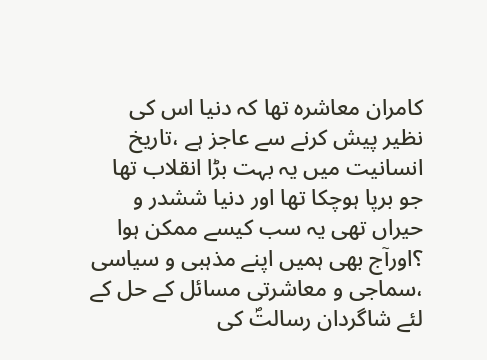کامران معاشرہ تھا کہ دنیا اس کی نظیر پیش کرنے سے عاجز ہے ،تاریخ انسانیت میں یہ بہت بڑا انقلاب تھا جو برپا ہوچکا تھا اور دنیا ششدر و حیراں تھی یہ سب کیسے ممکن ہوا ؟اورآج بھی ہمیں اپنے مذہبی و سیاسی ،سماجی و معاشرتی مسائل کے حل کے لئے شاگردان رسالتؐ کی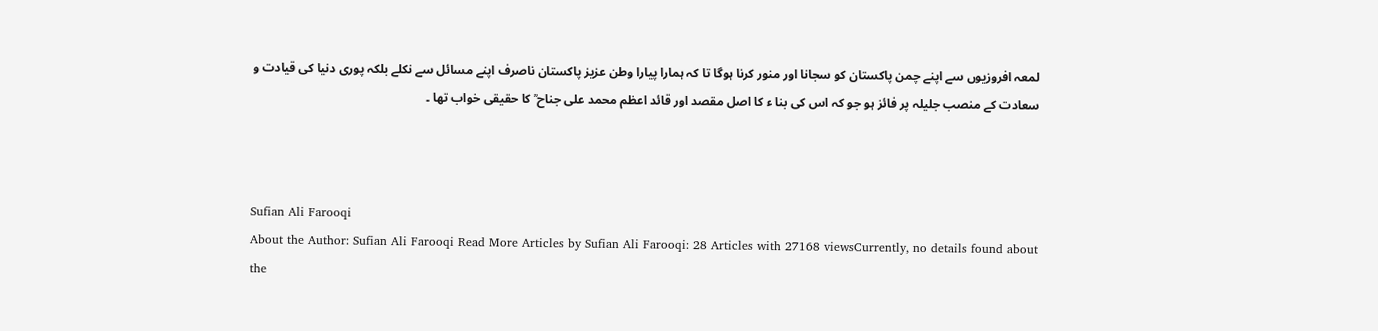لمعہ افروزیوں سے اپنے چمن پاکستان کو سجانا اور منور کرنا ہوگا تا کہ ہمارا پیارا وطن عزیز پاکستان ناصرف اپنے مسائل سے نکلے بلکہ پوری دنیا کی قیادت و سعادت کے منصب جلیلہ پر فائز ہو جو کہ اس کی بنا ء کا اصل مقصد اور قائد اعظم محمد علی جناح ؒ کا حقیقی خواب تھا ۔



Sufian Ali Farooqi
About the Author: Sufian Ali Farooqi Read More Articles by Sufian Ali Farooqi: 28 Articles with 27168 viewsCurrently, no details found about the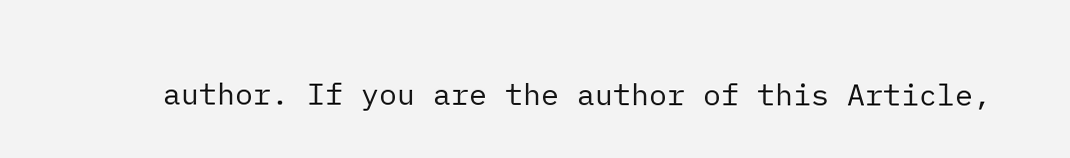author. If you are the author of this Article,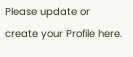Please update or create your Profile here.